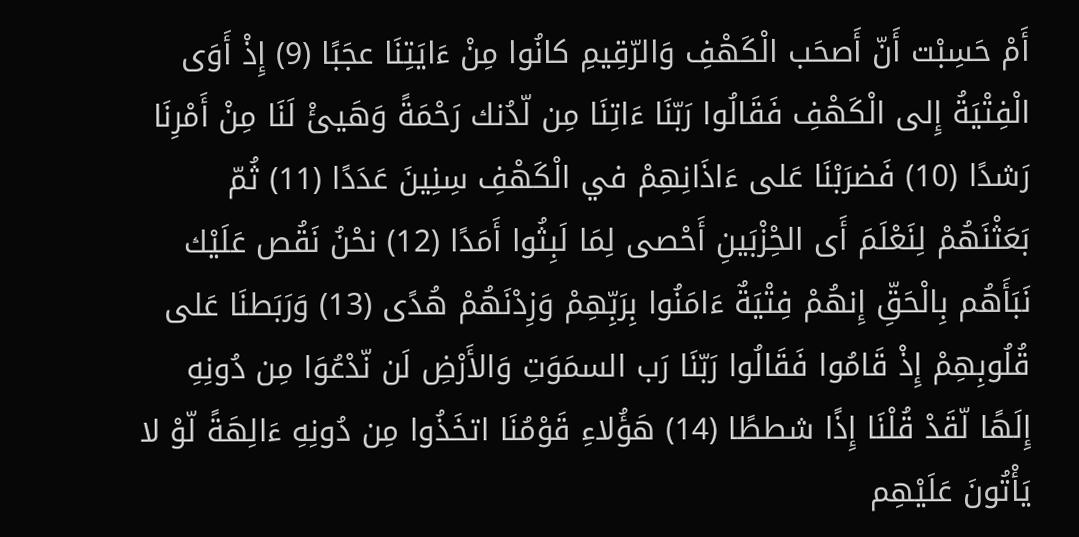أَمْ حَسِبْت أَنّ أَصحَب الْكَهْفِ وَالرّقِيمِ كانُوا مِنْ ءَايَتِنَا عجَبًا (9) إِذْ أَوَى الْفِتْيَةُ إِلى الْكَهْفِ فَقَالُوا رَبّنَا ءَاتِنَا مِن لّدُنك رَحْمَةً وَهَيئْ لَنَا مِنْ أَمْرِنَا رَشدًا (10) فَضرَبْنَا عَلى ءَاذَانِهِمْ في الْكَهْفِ سِنِينَ عَدَدًا (11) ثُمّ بَعَثْنَهُمْ لِنَعْلَمَ أَى الحِْزْبَينِ أَحْصى لِمَا لَبِثُوا أَمَدًا (12) نحْنُ نَقُص عَلَيْك نَبَأَهُم بِالْحَقِّ إِنهُمْ فِتْيَةٌ ءَامَنُوا بِرَبِّهِمْ وَزِدْنَهُمْ هُدًى (13) وَرَبَطنَا عَلى قُلُوبِهِمْ إِذْ قَامُوا فَقَالُوا رَبّنَا رَب السمَوَتِ وَالأَرْضِ لَن نّدْعُوَا مِن دُونِهِ إِلَهًا لّقَدْ قُلْنَا إِذًا شططًا (14) هَؤُلاءِ قَوْمُنَا اتخَذُوا مِن دُونِهِ ءَالِهَةً لّوْ لا يَأْتُونَ عَلَيْهِم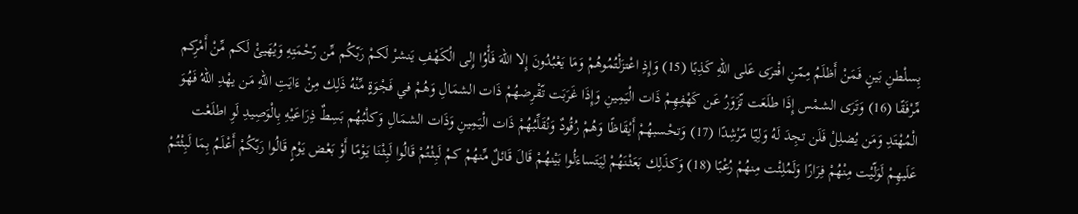بِسلْطنِ بَينٍ فَمَنْ أَظلَمُ مِمّنِ افْترَى عَلى اللّهِ كَذِبًا (15) وَإِذِ اعْتزَلْتُمُوهُمْ وَمَا يَعْبُدُونَ إِلا اللّهَ فَأْوُا إِلى الْكَهْفِ يَنشرْ لَكمْ رَبّكُم مِّن رّحْمَتِهِ وَيُهَيئْ لَكم مِّنْ أَمْرِكم مِّرْفَقًا (16) وَتَرَى الشمْس إِذَا طلَعَت تّزَوَرُ عَن كَهْفِهِمْ ذَات الْيَمِينِ وَإِذَا غَرَبَت تّقْرِضهُمْ ذَات الشمَالِ وَهُمْ في فَجْوَةٍ مِّنْهُ ذَلِك مِنْ ءَايَتِ اللّهِ مَن يهْدِ اللّهُ فَهُوَ الْمُهْتَدِ وَمَن يُضلِلْ فَلَن تجِدَ لَهُ وَلِيّا مّرْشِدًا (17) وَتحْسبهُمْ أَيْقَاظًا وَهُمْ رُقُودٌ وَنُقَلِّبُهُمْ ذَات الْيَمِينِ وَذَات الشمَالِ وَكلْبُهُم بَسِطٌ ذِرَاعَيْهِ بِالْوَصِيدِ لَوِ اطلَعْت عَلَيهِمْ لَوَلّيْت مِنْهُمْ فِرَارًا وَلَمُلِئْت مِنهُمْ رُعْبًا (18) وَكذَلِك بَعَثْنَهُمْ لِيَتَساءَلُوا بَيْنهُمْ قَالَ قَائلٌ مِّنهُمْ كمْ لَبِثْتُمْ قَالُوا لَبِثْنَا يَوْمًا أَوْ بَعْض يَوْمٍ قَالُوا رَبّكُمْ أَعْلَمُ بِمَا لَبِثْتُمْ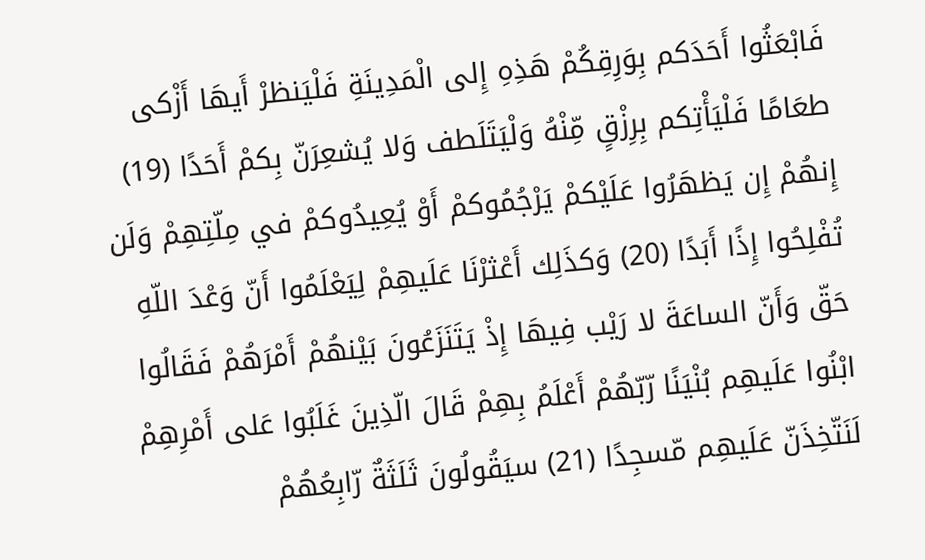فَابْعَثُوا أَحَدَكم بِوَرِقِكُمْ هَذِهِ إِلى الْمَدِينَةِ فَلْيَنظرْ أَيهَا أَزْكى طعَامًا فَلْيَأْتِكم بِرِزْقٍ مِّنْهُ وَلْيَتَلَطف وَلا يُشعِرَنّ بِكمْ أَحَدًا (19) إِنهُمْ إِن يَظهَرُوا عَلَيْكمْ يَرْجُمُوكمْ أَوْ يُعِيدُوكمْ في مِلّتِهِمْ وَلَن تُفْلِحُوا إِذًا أَبَدًا (20) وَكذَلِك أَعْثرْنَا عَلَيهِمْ لِيَعْلَمُوا أَنّ وَعْدَ اللّهِ حَقّ وَأَنّ الساعَةَ لا رَيْب فِيهَا إِذْ يَتَنَزَعُونَ بَيْنهُمْ أَمْرَهُمْ فَقَالُوا ابْنُوا عَلَيهِم بُنْيَنًا رّبّهُمْ أَعْلَمُ بِهِمْ قَالَ الّذِينَ غَلَبُوا عَلى أَمْرِهِمْ لَنَتّخِذَنّ عَلَيهِم مّسجِدًا (21) سيَقُولُونَ ثَلَثَةٌ رّابِعُهُمْ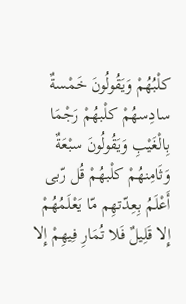كلْبُهُمْ وَيَقُولُونَ خَمْسةٌ سادِسهُمْ كلْبهُمْ رَجْمَا بِالْغَيْبِ وَيَقُولُونَ سبْعَةٌ وَثَامِنهُمْ كلْبهُمْ قُل رّبى أَعْلَمُ بِعِدّتهِم مّا يَعْلَمُهُمْ إِلا قَلِيلٌ فَلا تُمَارِ فِيهِمْ إِلا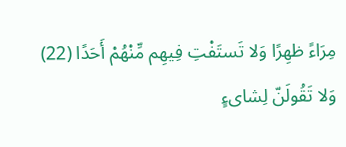مِرَاءً ظهِرًا وَلا تَستَفْتِ فِيهِم مِّنْهُمْ أَحَدًا (22) وَلا تَقُولَنّ لِشاىءٍ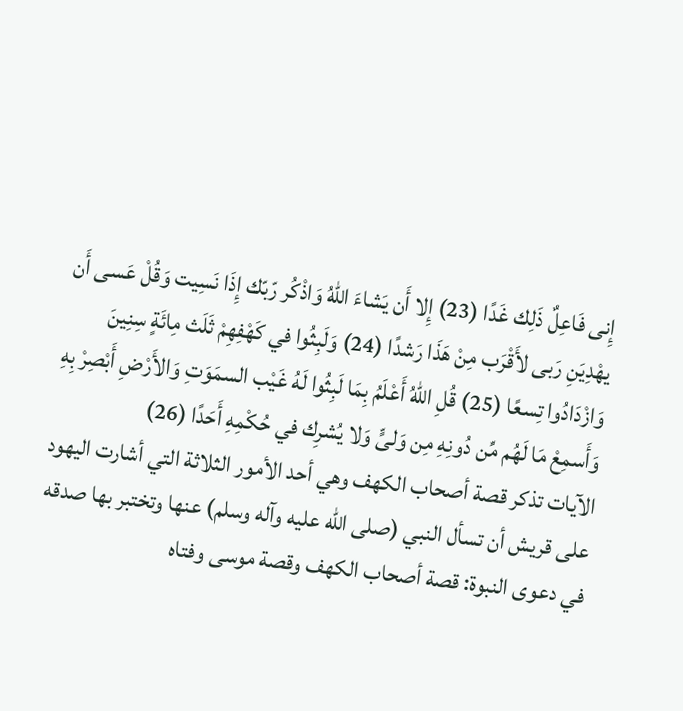إِنى فَاعِلٌ ذَلِك غَدًا (23) إِلا أَن يَشاءَ اللّهُ وَاذْكُر رّبّك إِذَا نَسِيت وَقُلْ عَسى أَن يهْدِيَنِ رَبى لأَقْرَب مِنْ هَذَا رَشدًا (24) وَلَبِثُوا في كَهْفِهِمْ ثَلَث مِائَةٍ سِنِينَ وَازْدَادُوا تِسعًا (25) قُلِ اللّهُ أَعْلَمُ بِمَا لَبِثُوا لَهُ غَيْب السمَوَتِ وَالأَرْضِ أَبْصِرْ بِهِ وَأَسمِعْ مَا لَهُم مِّن دُونِهِ مِن وَلىٍّ وَلا يُشرِك في حُكْمِهِ أَحَدًا (26)
الآيات تذكر قصة أصحاب الكهف وهي أحد الأمور الثلاثة التي أشارت اليهود على قريش أن تسأل النبي (صلى الله عليه وآله وسلم) عنها وتختبر بها صدقه في دعوى النبوة: قصة أصحاب الكهف وقصة موسى وفتاه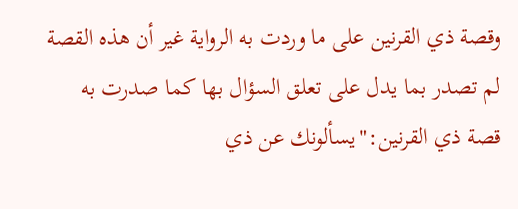وقصة ذي القرنين على ما وردت به الرواية غير أن هذه القصة لم تصدر بما يدل على تعلق السؤال بها كما صدرت به قصة ذي القرنين:"يسألونك عن ذي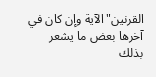القرنين"الآية وإن كان في آخرها بعض ما يشعر بذلك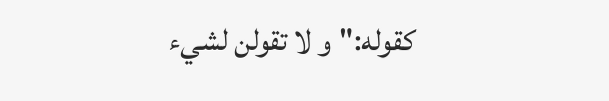كقوله:"و لا تقولن لشيء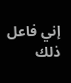إني فاعل ذلك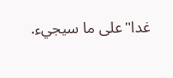غدا"على ما سيجيء.